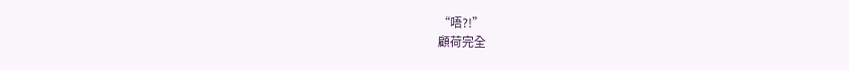“唔?!”
顧荷完全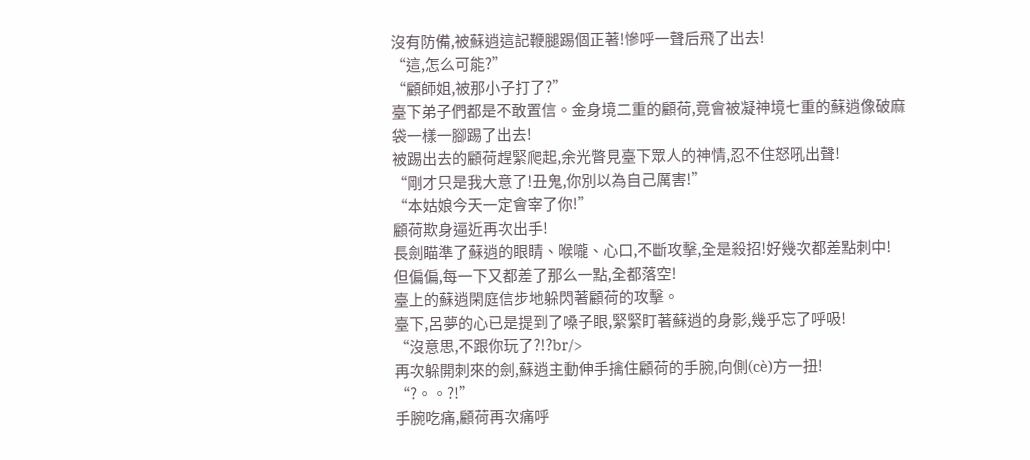沒有防備,被蘇逍這記鞭腿踢個正著!慘呼一聲后飛了出去!
“這,怎么可能?”
“顧師姐,被那小子打了?”
臺下弟子們都是不敢置信。金身境二重的顧荷,竟會被凝神境七重的蘇逍像破麻袋一樣一腳踢了出去!
被踢出去的顧荷趕緊爬起,余光瞥見臺下眾人的神情,忍不住怒吼出聲!
“剛才只是我大意了!丑鬼,你別以為自己厲害!”
“本姑娘今天一定會宰了你!”
顧荷欺身逼近再次出手!
長劍瞄準了蘇逍的眼睛、喉嚨、心口,不斷攻擊,全是殺招!好幾次都差點刺中!
但偏偏,每一下又都差了那么一點,全都落空!
臺上的蘇逍閑庭信步地躲閃著顧荷的攻擊。
臺下,呂夢的心已是提到了嗓子眼,緊緊盯著蘇逍的身影,幾乎忘了呼吸!
“沒意思,不跟你玩了?!?br/>
再次躲開刺來的劍,蘇逍主動伸手擒住顧荷的手腕,向側(cè)方一扭!
“?。。?!”
手腕吃痛,顧荷再次痛呼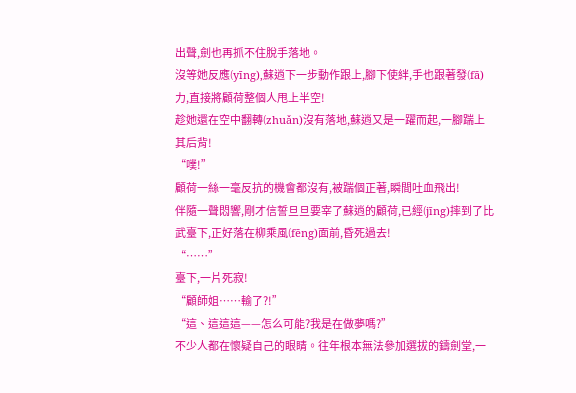出聲,劍也再抓不住脫手落地。
沒等她反應(yīng),蘇逍下一步動作跟上,腳下使絆,手也跟著發(fā)力,直接將顧荷整個人甩上半空!
趁她還在空中翻轉(zhuǎn)沒有落地,蘇逍又是一躍而起,一腳踹上其后背!
“噗!”
顧荷一絲一毫反抗的機會都沒有,被踹個正著,瞬間吐血飛出!
伴隨一聲悶響,剛才信誓旦旦要宰了蘇逍的顧荷,已經(jīng)摔到了比武臺下,正好落在柳乘風(fēng)面前,昏死過去!
“……”
臺下,一片死寂!
“顧師姐……輸了?!”
“這、這這這——怎么可能?我是在做夢嗎?”
不少人都在懷疑自己的眼睛。往年根本無法參加選拔的鑄劍堂,一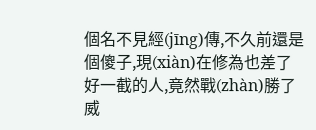個名不見經(jīng)傳,不久前還是個傻子,現(xiàn)在修為也差了好一截的人,竟然戰(zhàn)勝了威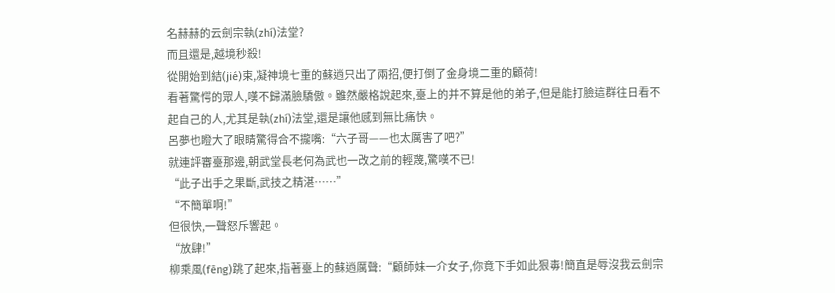名赫赫的云劍宗執(zhí)法堂?
而且還是,越境秒殺!
從開始到結(jié)束,凝神境七重的蘇逍只出了兩招,便打倒了金身境二重的顧荷!
看著驚愕的眾人,嘆不歸滿臉驕傲。雖然嚴格說起來,臺上的并不算是他的弟子,但是能打臉這群往日看不起自己的人,尤其是執(zhí)法堂,還是讓他感到無比痛快。
呂夢也瞪大了眼睛驚得合不攏嘴:“六子哥——也太厲害了吧?”
就連評審臺那邊,朝武堂長老何為武也一改之前的輕蔑,驚嘆不已!
“此子出手之果斷,武技之精湛……”
“不簡單啊!”
但很快,一聲怒斥響起。
“放肆!”
柳乘風(fēng)跳了起來,指著臺上的蘇逍厲聲:“顧師妹一介女子,你竟下手如此狠毒!簡直是辱沒我云劍宗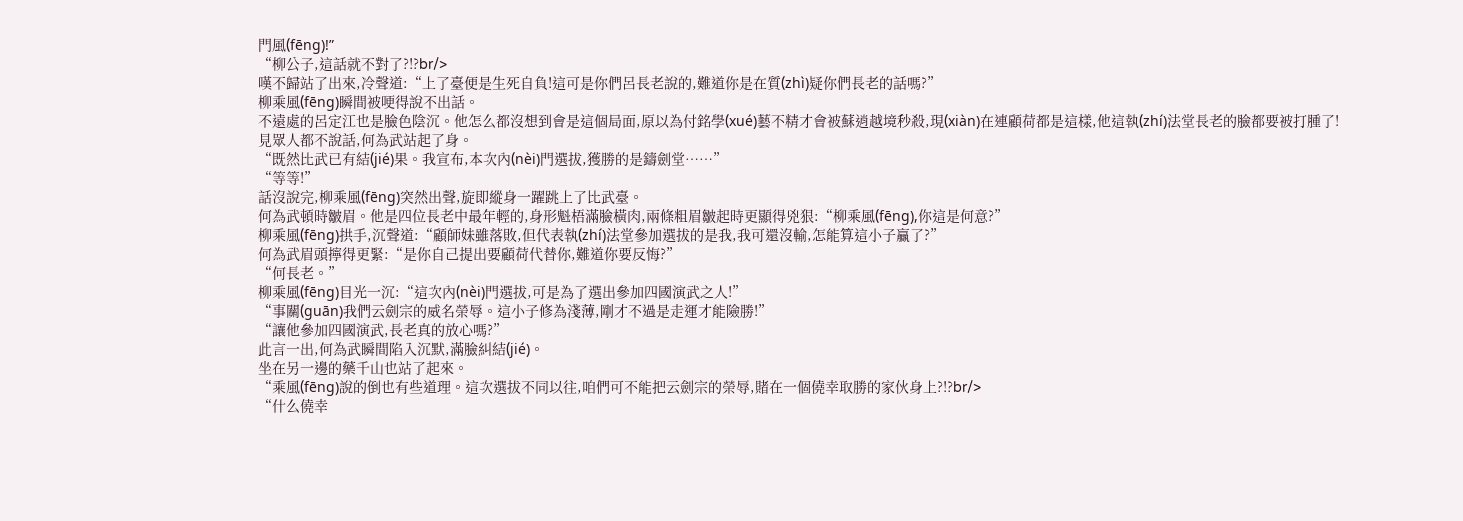門風(fēng)!”
“柳公子,這話就不對了?!?br/>
嘆不歸站了出來,冷聲道:“上了臺便是生死自負!這可是你們呂長老說的,難道你是在質(zhì)疑你們長老的話嗎?”
柳乘風(fēng)瞬間被哽得說不出話。
不遠處的呂定江也是臉色陰沉。他怎么都沒想到會是這個局面,原以為付銘學(xué)藝不精才會被蘇逍越境秒殺,現(xiàn)在連顧荷都是這樣,他這執(zhí)法堂長老的臉都要被打腫了!
見眾人都不說話,何為武站起了身。
“既然比武已有結(jié)果。我宣布,本次內(nèi)門選拔,獲勝的是鑄劍堂……”
“等等!”
話沒說完,柳乘風(fēng)突然出聲,旋即縱身一躍跳上了比武臺。
何為武頓時皺眉。他是四位長老中最年輕的,身形魁梧滿臉橫肉,兩條粗眉皺起時更顯得兇狠:“柳乘風(fēng),你這是何意?”
柳乘風(fēng)拱手,沉聲道:“顧師妹雖落敗,但代表執(zhí)法堂參加選拔的是我,我可還沒輸,怎能算這小子贏了?”
何為武眉頭擰得更緊:“是你自己提出要顧荷代替你,難道你要反悔?”
“何長老。”
柳乘風(fēng)目光一沉:“這次內(nèi)門選拔,可是為了選出參加四國演武之人!”
“事關(guān)我們云劍宗的威名榮辱。這小子修為淺薄,剛才不過是走運才能險勝!”
“讓他參加四國演武,長老真的放心嗎?”
此言一出,何為武瞬間陷入沉默,滿臉糾結(jié)。
坐在另一邊的藥千山也站了起來。
“乘風(fēng)說的倒也有些道理。這次選拔不同以往,咱們可不能把云劍宗的榮辱,賭在一個僥幸取勝的家伙身上?!?br/>
“什么僥幸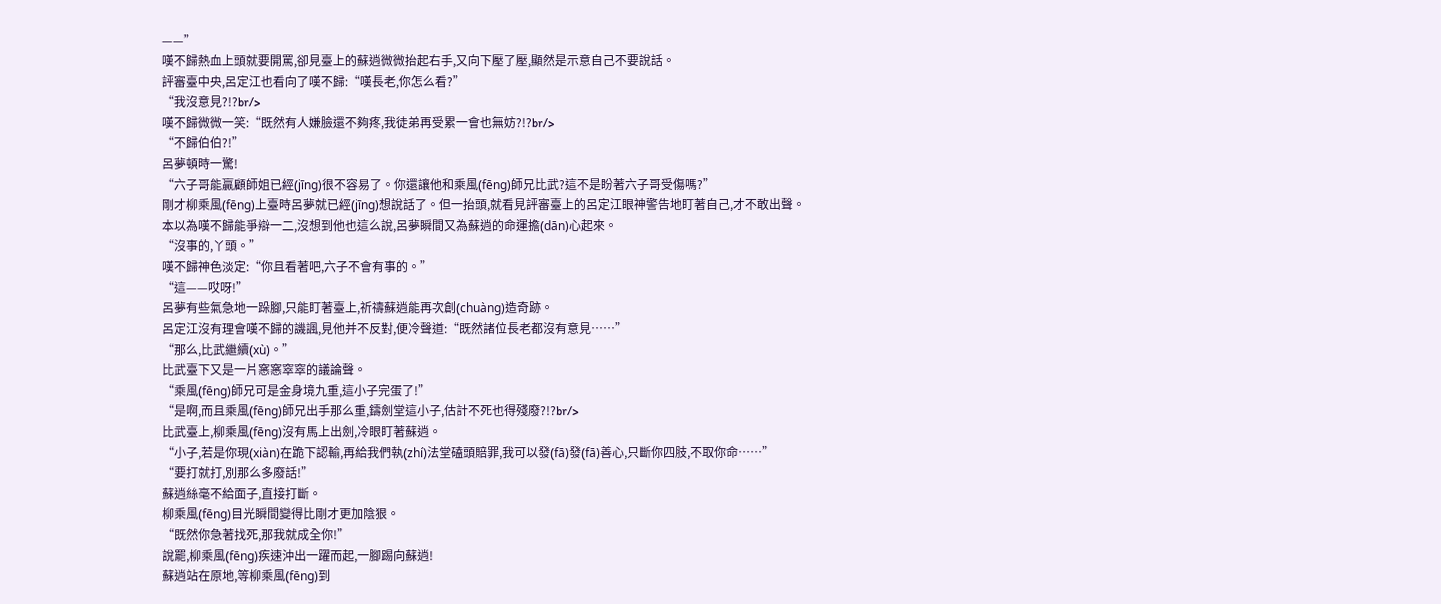——”
嘆不歸熱血上頭就要開罵,卻見臺上的蘇逍微微抬起右手,又向下壓了壓,顯然是示意自己不要說話。
評審臺中央,呂定江也看向了嘆不歸:“嘆長老,你怎么看?”
“我沒意見?!?br/>
嘆不歸微微一笑:“既然有人嫌臉還不夠疼,我徒弟再受累一會也無妨?!?br/>
“不歸伯伯?!”
呂夢頓時一驚!
“六子哥能贏顧師姐已經(jīng)很不容易了。你還讓他和乘風(fēng)師兄比武?這不是盼著六子哥受傷嗎?”
剛才柳乘風(fēng)上臺時呂夢就已經(jīng)想說話了。但一抬頭,就看見評審臺上的呂定江眼神警告地盯著自己,才不敢出聲。
本以為嘆不歸能爭辯一二,沒想到他也這么說,呂夢瞬間又為蘇逍的命運擔(dān)心起來。
“沒事的,丫頭。”
嘆不歸神色淡定:“你且看著吧,六子不會有事的。”
“這——哎呀!”
呂夢有些氣急地一跺腳,只能盯著臺上,祈禱蘇逍能再次創(chuàng)造奇跡。
呂定江沒有理會嘆不歸的譏諷,見他并不反對,便冷聲道:“既然諸位長老都沒有意見……”
“那么,比武繼續(xù)。”
比武臺下又是一片窸窸窣窣的議論聲。
“乘風(fēng)師兄可是金身境九重,這小子完蛋了!”
“是啊,而且乘風(fēng)師兄出手那么重,鑄劍堂這小子,估計不死也得殘廢?!?br/>
比武臺上,柳乘風(fēng)沒有馬上出劍,冷眼盯著蘇逍。
“小子,若是你現(xiàn)在跪下認輸,再給我們執(zhí)法堂磕頭賠罪,我可以發(fā)發(fā)善心,只斷你四肢,不取你命……”
“要打就打,別那么多廢話!”
蘇逍絲毫不給面子,直接打斷。
柳乘風(fēng)目光瞬間變得比剛才更加陰狠。
“既然你急著找死,那我就成全你!”
說罷,柳乘風(fēng)疾速沖出一躍而起,一腳踢向蘇逍!
蘇逍站在原地,等柳乘風(fēng)到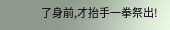了身前,才抬手一拳祭出!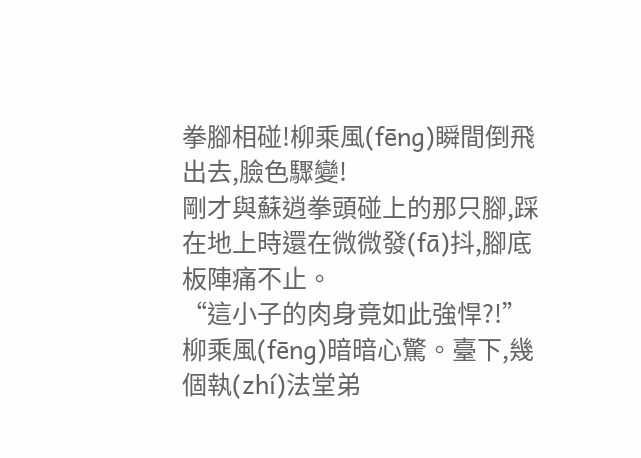拳腳相碰!柳乘風(fēng)瞬間倒飛出去,臉色驟變!
剛才與蘇逍拳頭碰上的那只腳,踩在地上時還在微微發(fā)抖,腳底板陣痛不止。
“這小子的肉身竟如此強悍?!”
柳乘風(fēng)暗暗心驚。臺下,幾個執(zhí)法堂弟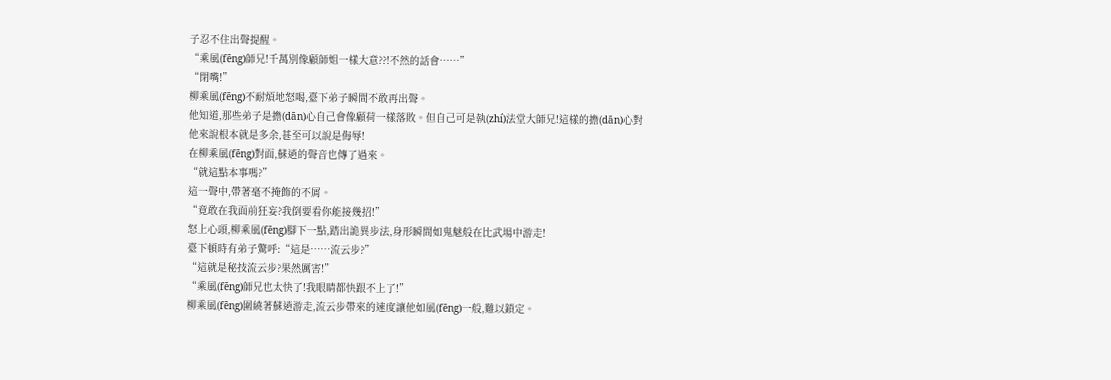子忍不住出聲提醒。
“乘風(fēng)師兄!千萬別像顧師姐一樣大意??!不然的話會……”
“閉嘴!”
柳乘風(fēng)不耐煩地怒喝,臺下弟子瞬間不敢再出聲。
他知道,那些弟子是擔(dān)心自己會像顧荷一樣落敗。但自己可是執(zhí)法堂大師兄!這樣的擔(dān)心對他來說根本就是多余,甚至可以說是侮辱!
在柳乘風(fēng)對面,蘇逍的聲音也傳了過來。
“就這點本事嗎?”
這一聲中,帶著毫不掩飾的不屑。
“竟敢在我面前狂妄?我倒要看你能接幾招!”
怒上心頭,柳乘風(fēng)腳下一點,踏出詭異步法,身形瞬間如鬼魅般在比武場中游走!
臺下頓時有弟子驚呼:“這是……流云步?”
“這就是秘技流云步?果然厲害!”
“乘風(fēng)師兄也太快了!我眼睛都快跟不上了!”
柳乘風(fēng)圍繞著蘇逍游走,流云步帶來的速度讓他如風(fēng)一般,難以鎖定。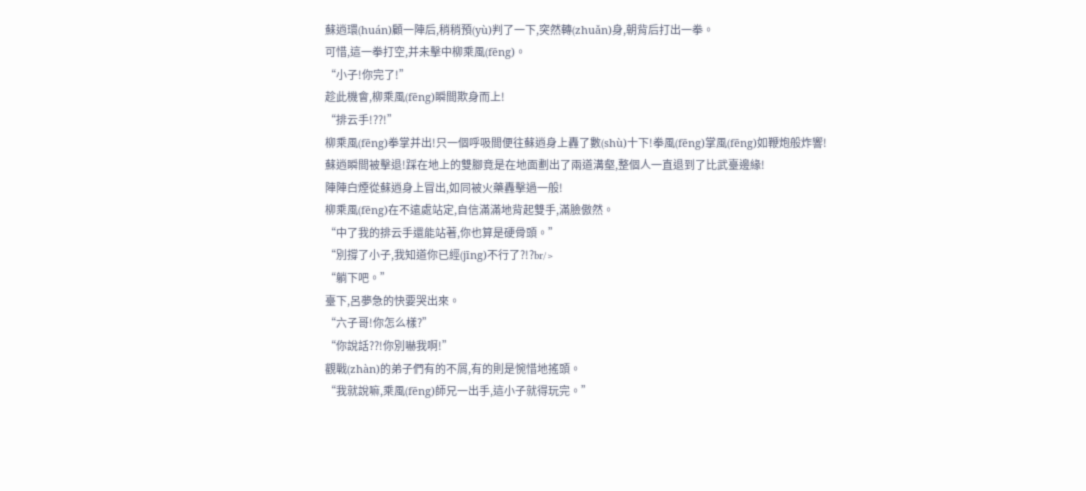蘇逍環(huán)顧一陣后,稍稍預(yù)判了一下,突然轉(zhuǎn)身,朝背后打出一拳。
可惜,這一拳打空,并未擊中柳乘風(fēng)。
“小子!你完了!”
趁此機會,柳乘風(fēng)瞬間欺身而上!
“排云手!??!”
柳乘風(fēng)拳掌并出!只一個呼吸間便往蘇逍身上轟了數(shù)十下!拳風(fēng)掌風(fēng)如鞭炮般炸響!
蘇逍瞬間被擊退!踩在地上的雙腳竟是在地面劃出了兩道溝壑,整個人一直退到了比武臺邊緣!
陣陣白煙從蘇逍身上冒出,如同被火藥轟擊過一般!
柳乘風(fēng)在不遠處站定,自信滿滿地背起雙手,滿臉傲然。
“中了我的排云手還能站著,你也算是硬骨頭。”
“別撐了小子,我知道你已經(jīng)不行了?!?br/>
“躺下吧。”
臺下,呂夢急的快要哭出來。
“六子哥!你怎么樣?”
“你說話??!你別嚇我啊!”
觀戰(zhàn)的弟子們有的不屑,有的則是惋惜地搖頭。
“我就說嘛,乘風(fēng)師兄一出手,這小子就得玩完。”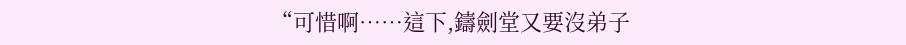“可惜啊……這下,鑄劍堂又要沒弟子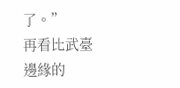了。”
再看比武臺邊緣的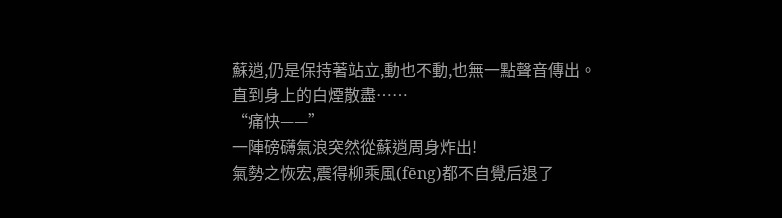蘇逍,仍是保持著站立,動也不動,也無一點聲音傳出。
直到身上的白煙散盡……
“痛快——”
一陣磅礴氣浪突然從蘇逍周身炸出!
氣勢之恢宏,震得柳乘風(fēng)都不自覺后退了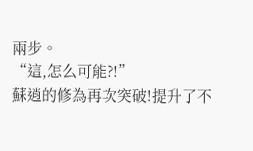兩步。
“這,怎么可能?!”
蘇逍的修為再次突破!提升了不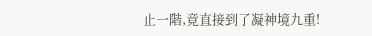止一階,竟直接到了凝神境九重!